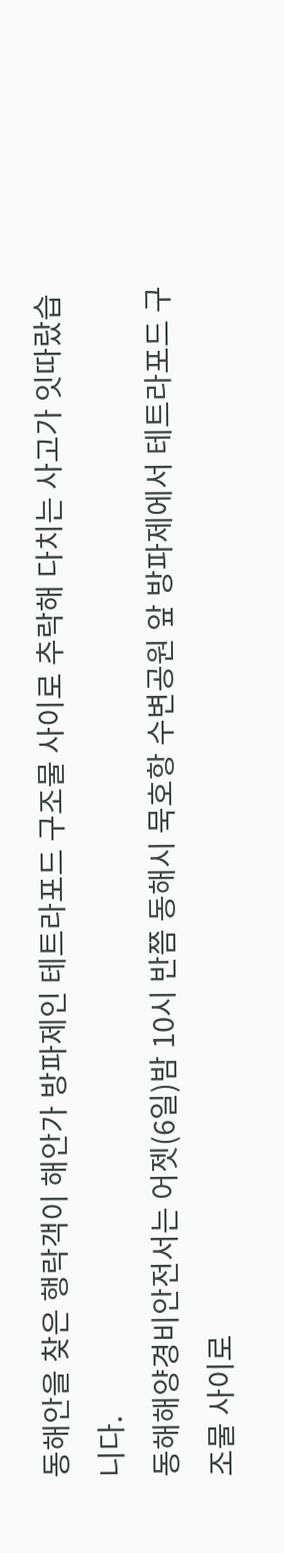동해안을 찾은 행락객이 해안가 방파제인 테트라포드 구조물 사이로 추락해 다치는 사고가 잇따랐습니다.
동해해양경비안전서는 어젯(6일)밤 10시 반쯤 동해시 묵호항 수변공원 앞 방파제에서 테트라포드 구조물 사이로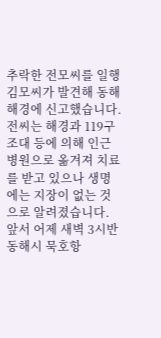추락한 전모씨를 일행 김모씨가 발견해 동해해경에 신고했습니다.
전씨는 해경과 119구조대 등에 의해 인근 병원으로 옮겨져 치료를 받고 있으나 생명에는 지장이 없는 것으로 알려졌습니다.
앞서 어제 새벽 3시반 동해시 묵호항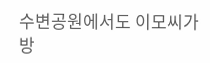수변공원에서도 이모씨가 방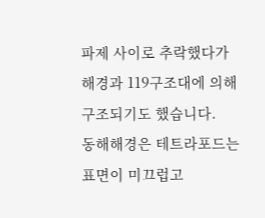파제 사이로 추락했다가 해경과 119구조대에 의해 구조되기도 했습니다.
동해해경은 테트라포드는 표면이 미끄럽고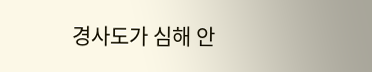경사도가 심해 안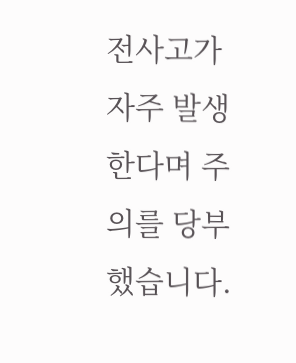전사고가 자주 발생한다며 주의를 당부했습니다.